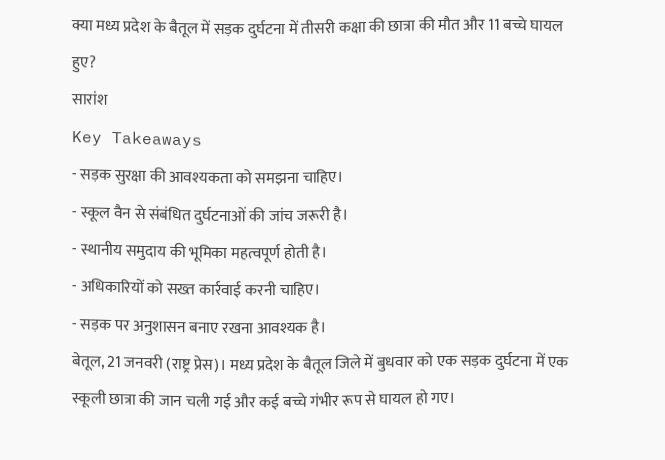क्या मध्य प्रदेश के बैतूल में सड़क दुर्घटना में तीसरी कक्षा की छात्रा की मौत और 11 बच्चे घायल हुए?
सारांश
Key Takeaways
- सड़क सुरक्षा की आवश्यकता को समझना चाहिए।
- स्कूल वैन से संबंधित दुर्घटनाओं की जांच जरूरी है।
- स्थानीय समुदाय की भूमिका महत्वपूर्ण होती है।
- अधिकारियों को सख्त कार्रवाई करनी चाहिए।
- सड़क पर अनुशासन बनाए रखना आवश्यक है।
बेतूल, 21 जनवरी (राष्ट्र प्रेस)। मध्य प्रदेश के बैतूल जिले में बुधवार को एक सड़क दुर्घटना में एक स्कूली छात्रा की जान चली गई और कई बच्चे गंभीर रूप से घायल हो गए।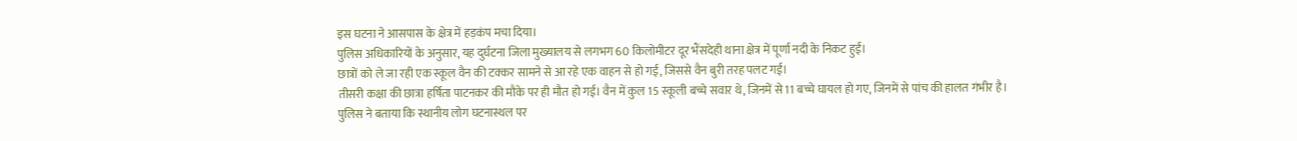इस घटना ने आसपास के क्षेत्र में हड़कंप मचा दिया।
पुलिस अधिकारियों के अनुसार, यह दुर्घटना जिला मुख्यालय से लगभग 60 किलोमीटर दूर भैंसदेही थाना क्षेत्र में पूर्णा नदी के निकट हुई।
छात्रों को ले जा रही एक स्कूल वैन की टक्कर सामने से आ रहे एक वाहन से हो गई, जिससे वैन बुरी तरह पलट गई।
तीसरी कक्षा की छात्रा हर्षिता पाटनकर की मौके पर ही मौत हो गई। वैन में कुल 15 स्कूली बच्चे सवार थे, जिनमें से 11 बच्चे घायल हो गए, जिनमें से पांच की हालत गंभीर है।
पुलिस ने बताया कि स्थानीय लोग घटनास्थल पर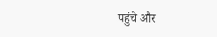पहुंचे और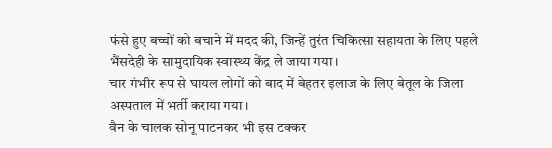फंसे हुए बच्चों को बचाने में मदद की, जिन्हें तुरंत चिकित्सा सहायता के लिए पहले भैंसदेही के सामुदायिक स्वास्थ्य केंद्र ले जाया गया।
चार गंभीर रूप से घायल लोगों को बाद में बेहतर इलाज के लिए बेतूल के जिला अस्पताल में भर्ती कराया गया।
वैन के चालक सोनू पाटनकर भी इस टक्कर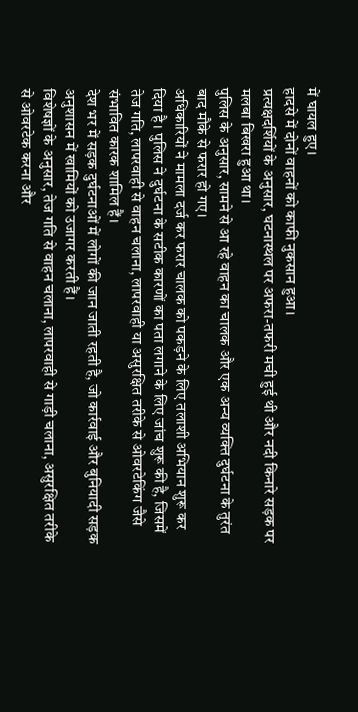में घायल हुए।
हादसे में दोनों वाहनों को काफी नुकसान हुआ।
प्रत्यक्षदर्शियों के अनुसार, घटनास्थल पर अफरा-तफरी मची हुई थी और नदी किनारे सड़क पर मलबा बिखरा हुआ था।
पुलिस के अनुसार, सामने से आ रहे वाहन का चालक और एक अन्य व्यक्ति दुर्घटना के तुरंत बाद मौके से फरार हो गए।
अधिकारियों ने मामला दर्ज कर फरार चालक को पकड़ने के लिए तलाशी अभियान शुरू कर दिया है। पुलिस ने दुर्घटना के सटीक कारणों का पता लगाने के लिए जांच शुरू की है, जिसमें तेज गति, लापरवाही से वाहन चलाना, लापरवाही या असुरक्षित तरीके से ओवरटेकिंग जैसे संभावित कारक शामिल हैं।
देश भर में सड़क दुर्घटनाओं में लोगों की जान जाती रहती है, जो कार्रवाई और बुनियादी सड़क अनुशासन में खामियों को उजागर करती हैं।
विशेषज्ञों के अनुसार, तेज गति से वाहन चलाना, लापरवाही से गाड़ी चलाना, असुरक्षित तरीके से ओवरटेक करना और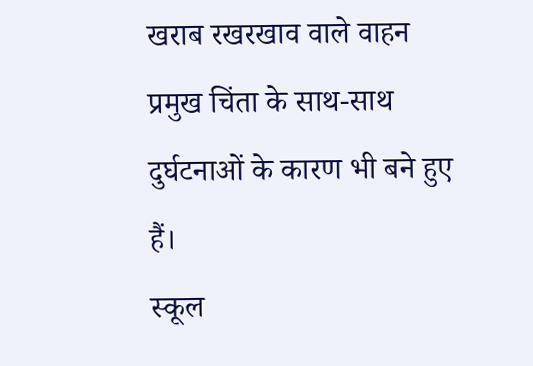खराब रखरखाव वाले वाहन प्रमुख चिंता के साथ-साथ दुर्घटनाओं के कारण भी बने हुए हैं।
स्कूल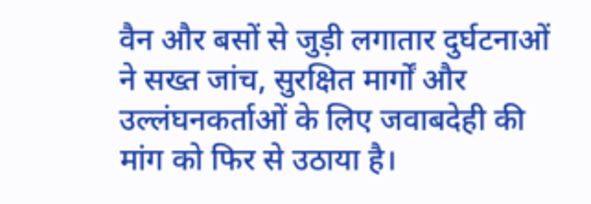वैन और बसों से जुड़ी लगातार दुर्घटनाओं ने सख्त जांच, सुरक्षित मार्गों और उल्लंघनकर्ताओं के लिए जवाबदेही की मांग को फिर से उठाया है।